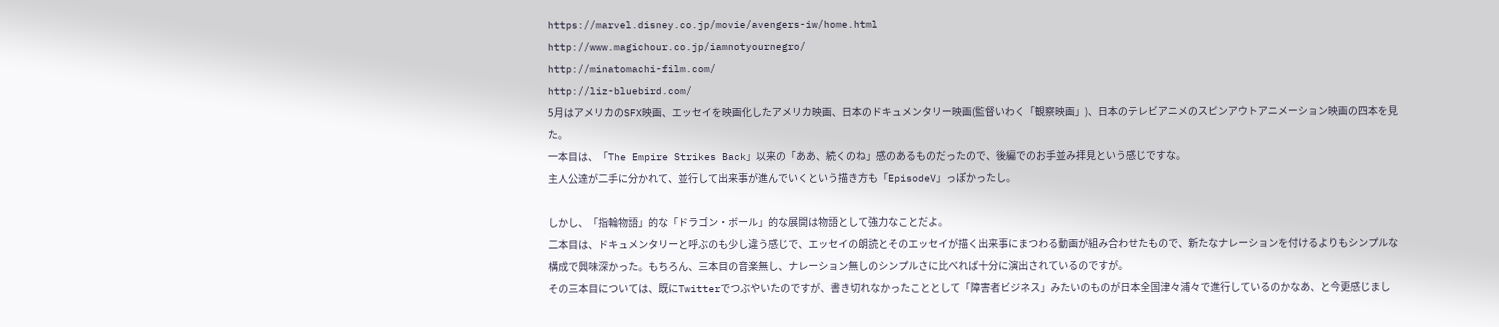https://marvel.disney.co.jp/movie/avengers-iw/home.html
http://www.magichour.co.jp/iamnotyournegro/
http://minatomachi-film.com/
http://liz-bluebird.com/
5月はアメリカのSFX映画、エッセイを映画化したアメリカ映画、日本のドキュメンタリー映画(監督いわく「観察映画」)、日本のテレビアニメのスピンアウトアニメーション映画の四本を見た。
一本目は、「The Empire Strikes Back」以来の「ああ、続くのね」感のあるものだったので、後編でのお手並み拝見という感じですな。
主人公達が二手に分かれて、並行して出来事が進んでいくという描き方も「EpisodeV」っぽかったし。

しかし、「指輪物語」的な「ドラゴン・ボール」的な展開は物語として強力なことだよ。
二本目は、ドキュメンタリーと呼ぶのも少し違う感じで、エッセイの朗読とそのエッセイが描く出来事にまつわる動画が組み合わせたもので、新たなナレーションを付けるよりもシンプルな構成で興味深かった。もちろん、三本目の音楽無し、ナレーション無しのシンプルさに比べれば十分に演出されているのですが。
その三本目については、既にTwitterでつぶやいたのですが、書き切れなかったこととして「障害者ビジネス」みたいのものが日本全国津々浦々で進行しているのかなあ、と今更感じまし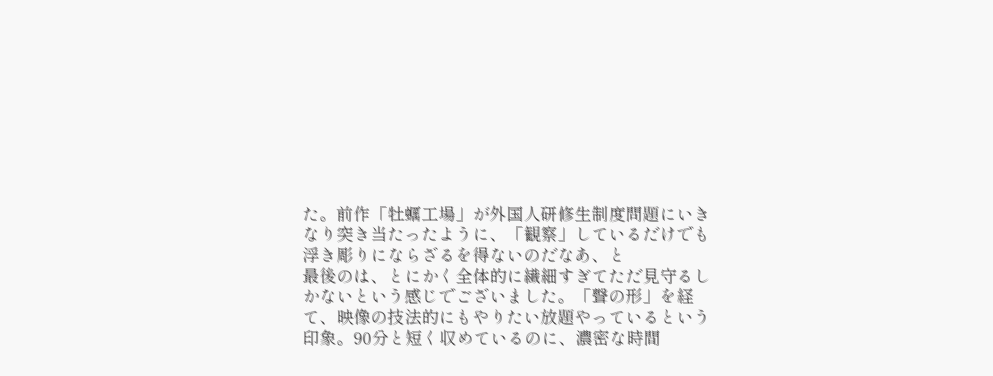た。前作「牡蠣工場」が外国人研修生制度問題にいきなり突き当たったように、「観察」しているだけでも浮き彫りにならざるを得ないのだなあ、と
最後のは、とにかく全体的に繊細すぎてただ見守るしかないという感じでございました。「聲の形」を経て、映像の技法的にもやりたい放題やっているという印象。90分と短く収めているのに、濃密な時間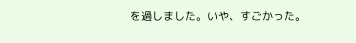を過しました。いや、すごかった。